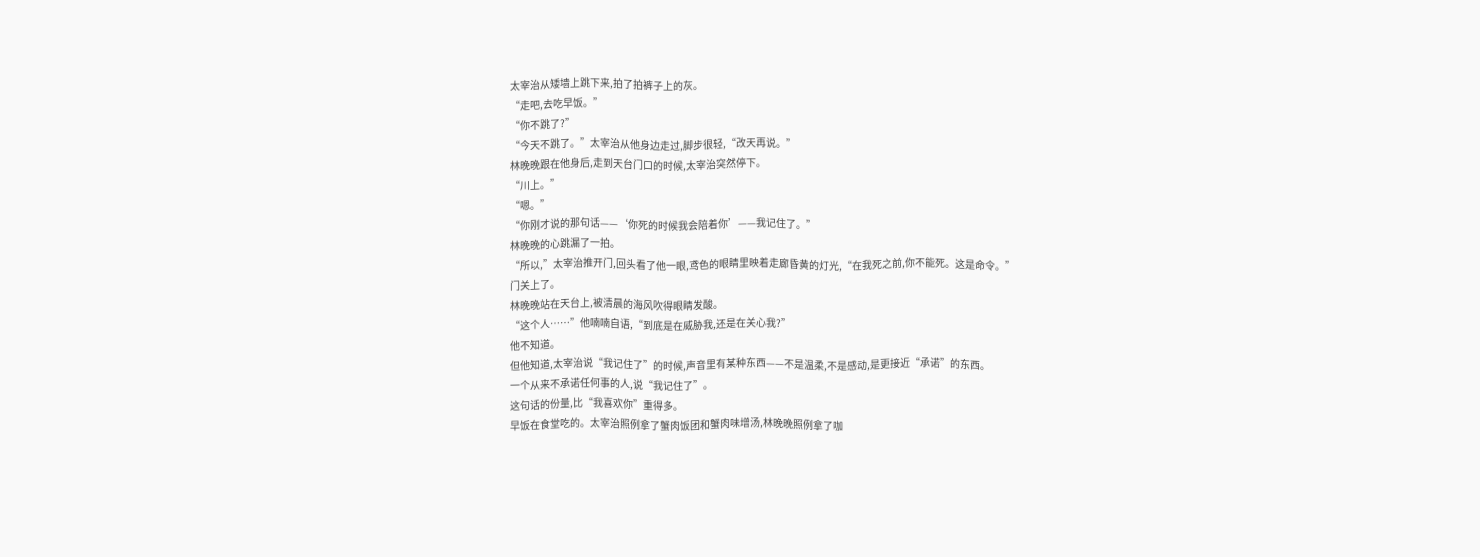太宰治从矮墙上跳下来,拍了拍裤子上的灰。
“走吧,去吃早饭。”
“你不跳了?”
“今天不跳了。”太宰治从他身边走过,脚步很轻,“改天再说。”
林晚晚跟在他身后,走到天台门口的时候,太宰治突然停下。
“川上。”
“嗯。”
“你刚才说的那句话——‘你死的时候我会陪着你’——我记住了。”
林晚晚的心跳漏了一拍。
“所以,”太宰治推开门,回头看了他一眼,鸢色的眼睛里映着走廊昏黄的灯光,“在我死之前,你不能死。这是命令。”
门关上了。
林晚晚站在天台上,被清晨的海风吹得眼睛发酸。
“这个人……”他喃喃自语,“到底是在威胁我,还是在关心我?”
他不知道。
但他知道,太宰治说“我记住了”的时候,声音里有某种东西——不是温柔,不是感动,是更接近“承诺”的东西。
一个从来不承诺任何事的人,说“我记住了”。
这句话的份量,比“我喜欢你”重得多。
早饭在食堂吃的。太宰治照例拿了蟹肉饭团和蟹肉味增汤,林晚晚照例拿了咖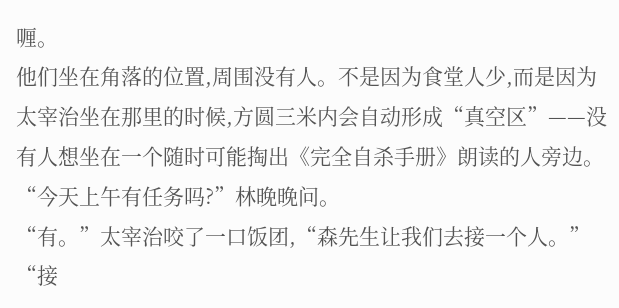喱。
他们坐在角落的位置,周围没有人。不是因为食堂人少,而是因为太宰治坐在那里的时候,方圆三米内会自动形成“真空区”——没有人想坐在一个随时可能掏出《完全自杀手册》朗读的人旁边。
“今天上午有任务吗?”林晚晚问。
“有。”太宰治咬了一口饭团,“森先生让我们去接一个人。”
“接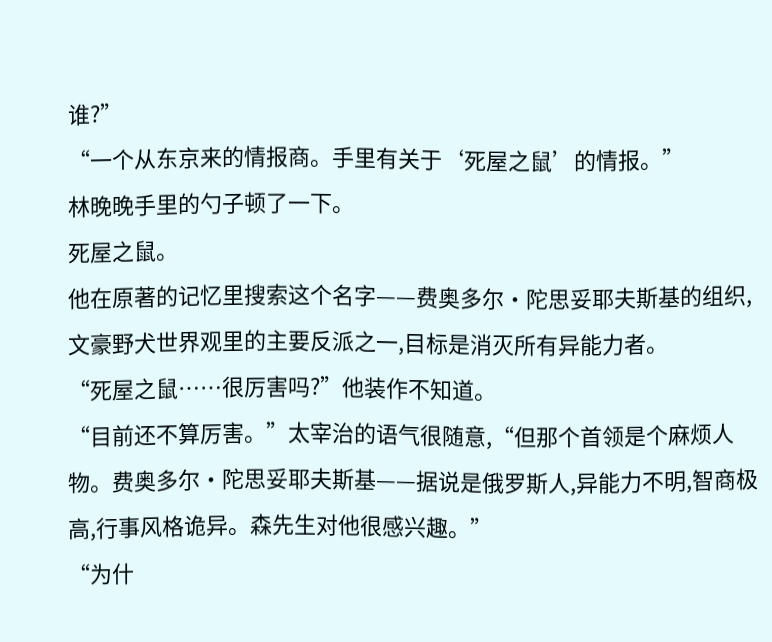谁?”
“一个从东京来的情报商。手里有关于‘死屋之鼠’的情报。”
林晚晚手里的勺子顿了一下。
死屋之鼠。
他在原著的记忆里搜索这个名字——费奥多尔·陀思妥耶夫斯基的组织,文豪野犬世界观里的主要反派之一,目标是消灭所有异能力者。
“死屋之鼠……很厉害吗?”他装作不知道。
“目前还不算厉害。”太宰治的语气很随意,“但那个首领是个麻烦人物。费奥多尔·陀思妥耶夫斯基——据说是俄罗斯人,异能力不明,智商极高,行事风格诡异。森先生对他很感兴趣。”
“为什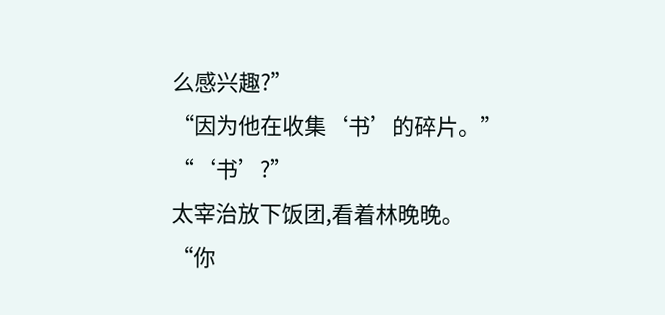么感兴趣?”
“因为他在收集‘书’的碎片。”
“‘书’?”
太宰治放下饭团,看着林晚晚。
“你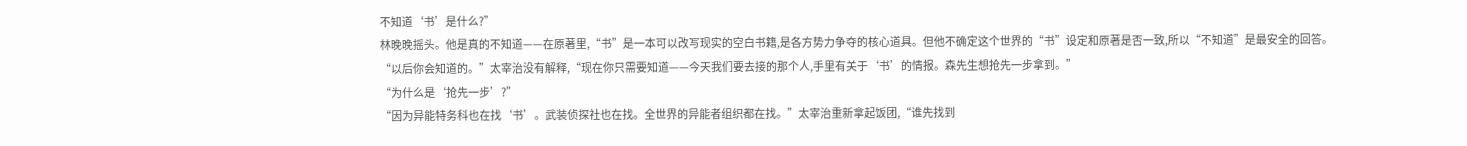不知道‘书’是什么?”
林晚晚摇头。他是真的不知道——在原著里,“书”是一本可以改写现实的空白书籍,是各方势力争夺的核心道具。但他不确定这个世界的“书”设定和原著是否一致,所以“不知道”是最安全的回答。
“以后你会知道的。”太宰治没有解释,“现在你只需要知道——今天我们要去接的那个人,手里有关于‘书’的情报。森先生想抢先一步拿到。”
“为什么是‘抢先一步’?”
“因为异能特务科也在找‘书’。武装侦探社也在找。全世界的异能者组织都在找。”太宰治重新拿起饭团,“谁先找到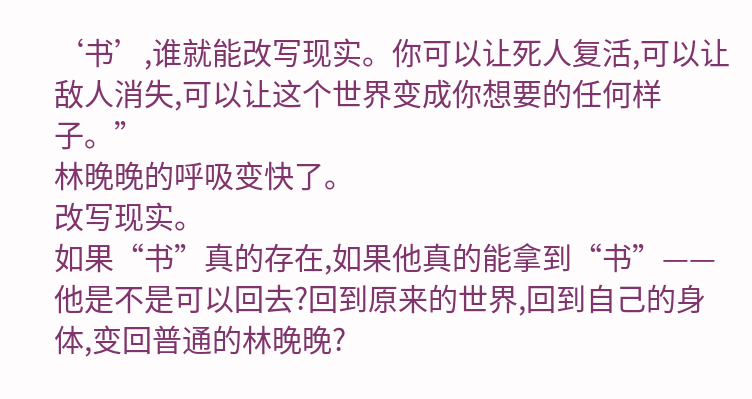‘书’,谁就能改写现实。你可以让死人复活,可以让敌人消失,可以让这个世界变成你想要的任何样子。”
林晚晚的呼吸变快了。
改写现实。
如果“书”真的存在,如果他真的能拿到“书”——他是不是可以回去?回到原来的世界,回到自己的身体,变回普通的林晚晚?